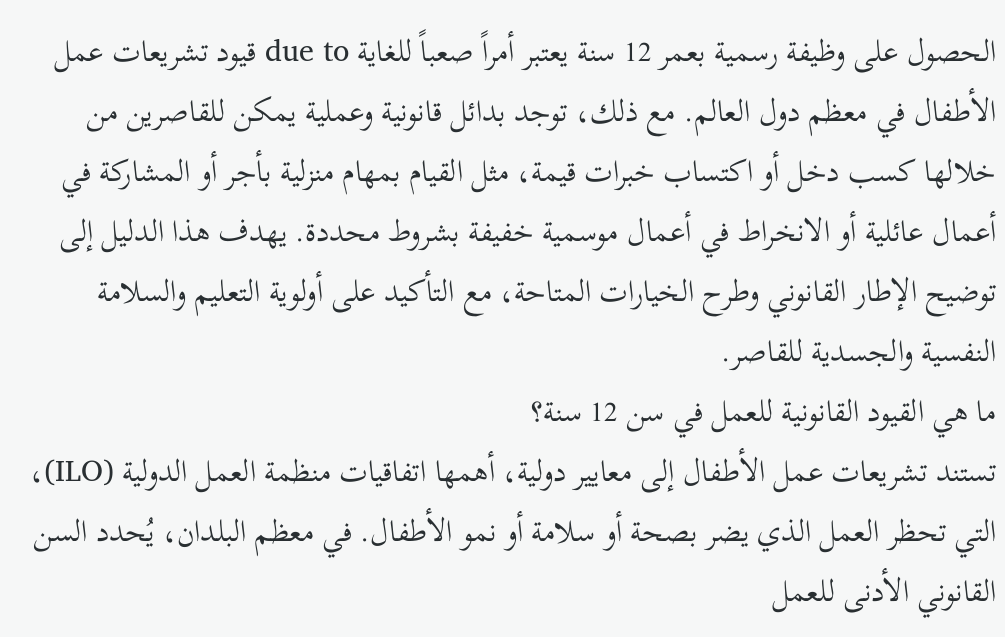الحصول على وظيفة رسمية بعمر 12 سنة يعتبر أمراً صعباً للغاية due to قيود تشريعات عمل الأطفال في معظم دول العالم. مع ذلك، توجد بدائل قانونية وعملية يمكن للقاصرين من خلالها كسب دخل أو اكتساب خبرات قيمة، مثل القيام بمهام منزلية بأجر أو المشاركة في أعمال عائلية أو الانخراط في أعمال موسمية خفيفة بشروط محددة. يهدف هذا الدليل إلى توضيح الإطار القانوني وطرح الخيارات المتاحة، مع التأكيد على أولوية التعليم والسلامة النفسية والجسدية للقاصر.
ما هي القيود القانونية للعمل في سن 12 سنة؟
تستند تشريعات عمل الأطفال إلى معايير دولية، أهمها اتفاقيات منظمة العمل الدولية (ILO)، التي تحظر العمل الذي يضر بصحة أو سلامة أو نمو الأطفال. في معظم البلدان، يُحدد السن القانوني الأدنى للعمل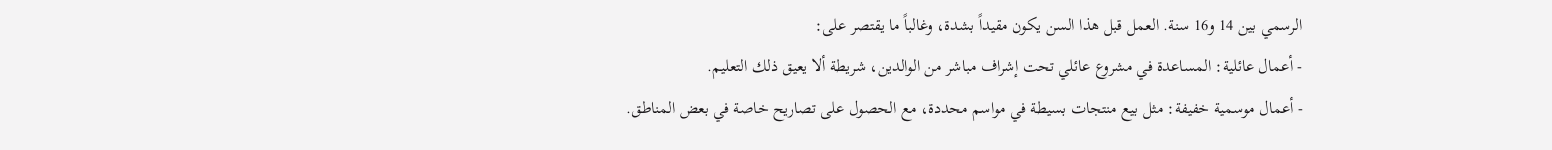الرسمي بين 14 و16 سنة. العمل قبل هذا السن يكون مقيداً بشدة، وغالباً ما يقتصر على:
- أعمال عائلية: المساعدة في مشروع عائلي تحت إشراف مباشر من الوالدين، شريطة ألا يعيق ذلك التعليم.
- أعمال موسمية خفيفة: مثل بيع منتجات بسيطة في مواسم محددة، مع الحصول على تصاريح خاصة في بعض المناطق.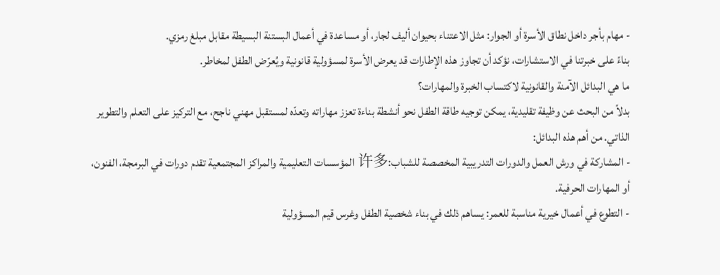- مهام بأجر داخل نطاق الأسرة أو الجوار: مثل الاعتناء بحيوان أليف لجار، أو مساعدة في أعمال البستنة البسيطة مقابل مبلغ رمزي.
بناءً على خبرتنا في الاستشارات، نؤكد أن تجاوز هذه الإطارات قد يعرض الأسرة لمسؤولية قانونية ويُعرّض الطفل لمخاطر.
ما هي البدائل الآمنة والقانونية لاكتساب الخبرة والمهارات؟
بدلاً من البحث عن وظيفة تقليدية، يمكن توجيه طاقة الطفل نحو أنشطة بناءة تعزز مهاراته وتعدّه لمستقبل مهني ناجح، مع التركيز على التعلم والتطوير الذاتي. من أهم هذه البدائل:
- المشاركة في ورش العمل والدورات التدريبية المخصصة للشباب:许多 المؤسسات التعليمية والمراكز المجتمعية تقدم دورات في البرمجة، الفنون، أو المهارات الحرفية.
- التطوع في أعمال خيرية مناسبة للعمر: يساهم ذلك في بناء شخصية الطفل وغرس قيم المسؤولية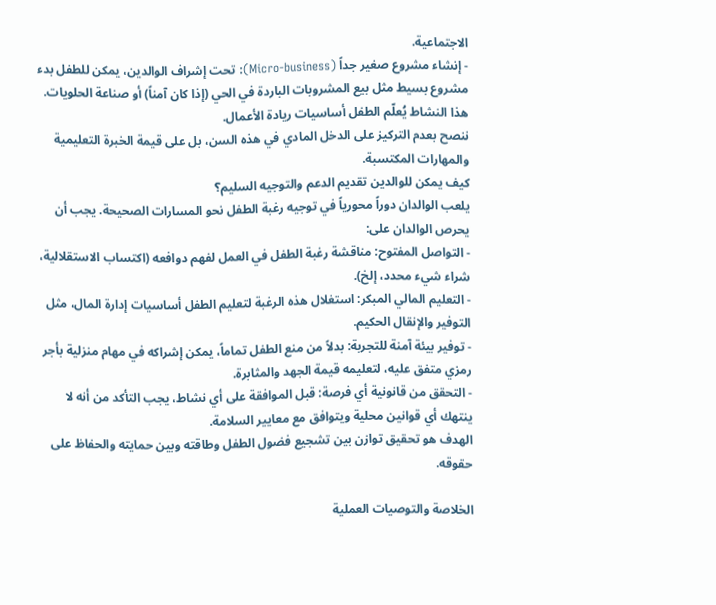الاجتماعية.
- إنشاء مشروع صغير جداً (Micro-business): تحت إشراف الوالدين، يمكن للطفل بدء مشروع بسيط مثل بيع المشروبات الباردة في الحي (إذا كان آمناً) أو صناعة الحلويات. هذا النشاط يُعلّم الطفل أساسيات ريادة الأعمال.
ننصح بعدم التركيز على الدخل المادي في هذه السن، بل على قيمة الخبرة التعليمية والمهارات المكتسبة.
كيف يمكن للوالدين تقديم الدعم والتوجيه السليم؟
يلعب الوالدان دوراً محورياً في توجيه رغبة الطفل نحو المسارات الصحيحة. يجب أن يحرص الوالدان على:
- التواصل المفتوح: مناقشة رغبة الطفل في العمل لفهم دوافعه (اكتساب الاستقلالية، شراء شيء محدد، إلخ).
- التعليم المالي المبكر: استغلال هذه الرغبة لتعليم الطفل أساسيات إدارة المال، مثل التوفير والإنقال الحكيم.
- توفير بيئة آمنة للتجربة: بدلاً من منع الطفل تماماً، يمكن إشراكه في مهام منزلية بأجر رمزي متفق عليه، لتعليمه قيمة الجهد والمثابرة.
- التحقق من قانونية أي فرصة: قبل الموافقة على أي نشاط، يجب التأكد من أنه لا ينتهك أي قوانين محلية ويتوافق مع معايير السلامة.
الهدف هو تحقيق توازن بين تشجيع فضول الطفل وطاقته وبين حمايته والحفاظ على حقوقه.

الخلاصة والتوصيات العملية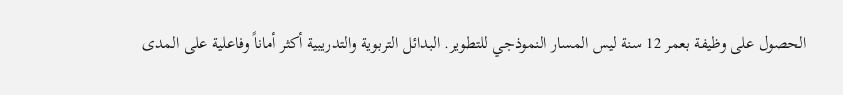الحصول على وظيفة بعمر 12 سنة ليس المسار النموذجي للتطوير. البدائل التربوية والتدريبية أكثر أماناً وفاعلية على المدى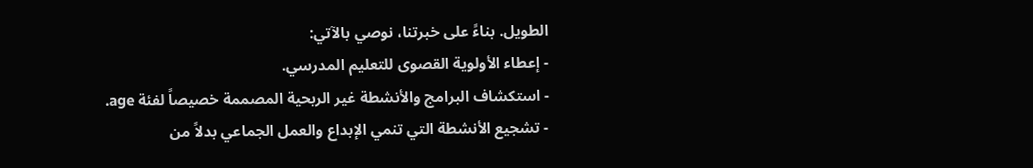الطويل. بناءً على خبرتنا، نوصي بالآتي:
- إعطاء الأولوية القصوى للتعليم المدرسي.
- استكشاف البرامج والأنشطة غير الربحية المصممة خصيصاً لفئة age.
- تشجيع الأنشطة التي تنمي الإبداع والعمل الجماعي بدلاً من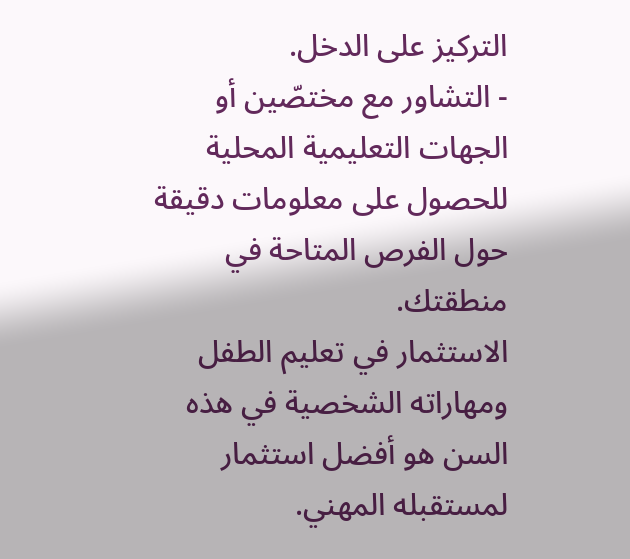التركيز على الدخل.
- التشاور مع مختصّين أو الجهات التعليمية المحلية للحصول على معلومات دقيقة حول الفرص المتاحة في منطقتك.
الاستثمار في تعليم الطفل ومهاراته الشخصية في هذه السن هو أفضل استثمار لمستقبله المهني.